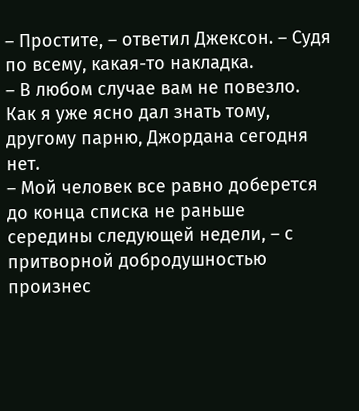– Простите, – ответил Джексон. – Судя по всему, какая-то накладка.
– В любом случае вам не повезло. Как я уже ясно дал знать тому, другому парню, Джордана сегодня нет.
– Мой человек все равно доберется до конца списка не раньше середины следующей недели, – с притворной добродушностью произнес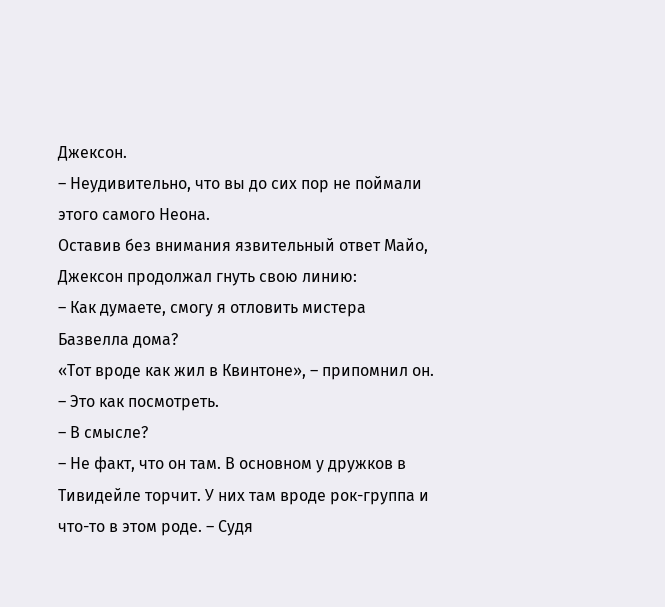Джексон.
– Неудивительно, что вы до сих пор не поймали этого самого Неона.
Оставив без внимания язвительный ответ Майо, Джексон продолжал гнуть свою линию:
– Как думаете, смогу я отловить мистера Базвелла дома?
«Тот вроде как жил в Квинтоне», – припомнил он.
– Это как посмотреть.
– В смысле?
– Не факт, что он там. В основном у дружков в Тивидейле торчит. У них там вроде рок-группа и что-то в этом роде. – Судя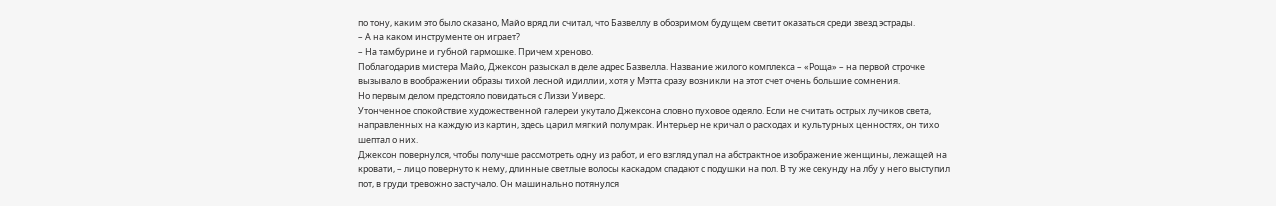по тону, каким это было сказано, Майо вряд ли считал, что Базвеллу в обозримом будущем светит оказаться среди звезд эстрады.
– А на каком инструменте он играет?
– На тамбурине и губной гармошке. Причем хреново.
Поблагодарив мистера Майо, Джексон разыскал в деле адрес Базвелла. Название жилого комплекса – «Роща» – на первой строчке вызывало в воображении образы тихой лесной идиллии, хотя у Мэтта сразу возникли на этот счет очень большие сомнения.
Но первым делом предстояло повидаться с Лиззи Уиверс.
Утонченное спокойствие художественной галереи укутало Джексона словно пуховое одеяло. Если не считать острых лучиков света, направленных на каждую из картин, здесь царил мягкий полумрак. Интерьер не кричал о расходах и культурных ценностях, он тихо шептал о них.
Джексон повернулся, чтобы получше рассмотреть одну из работ, и его взгляд упал на абстрактное изображение женщины, лежащей на кровати, – лицо повернуто к нему, длинные светлые волосы каскадом спадают с подушки на пол. В ту же секунду на лбу у него выступил пот, в груди тревожно застучало. Он машинально потянулся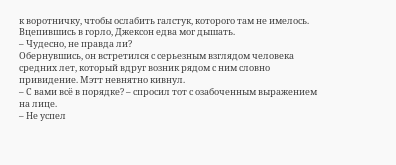к воротничку, чтобы ослабить галстук, которого там не имелось. Вцепившись в горло, Джексон едва мог дышать.
– Чудесно, не правда ли?
Обернувшись, он встретился с серьезным взглядом человека средних лет, который вдруг возник рядом с ним словно привидение. Мэтт невнятно кивнул.
– С вами всё в порядке? – спросил тот с озабоченным выражением на лице.
– Не успел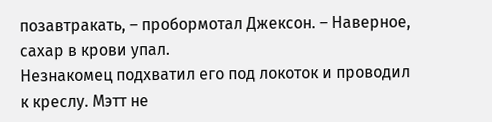позавтракать, – пробормотал Джексон. – Наверное, сахар в крови упал.
Незнакомец подхватил его под локоток и проводил к креслу. Мэтт не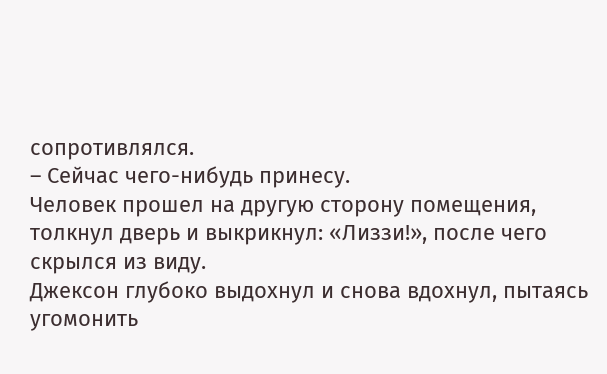сопротивлялся.
– Сейчас чего-нибудь принесу.
Человек прошел на другую сторону помещения, толкнул дверь и выкрикнул: «Лиззи!», после чего скрылся из виду.
Джексон глубоко выдохнул и снова вдохнул, пытаясь угомонить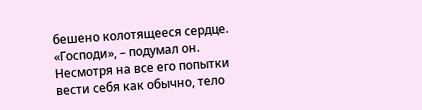бешено колотящееся сердце. «Господи», – подумал он. Несмотря на все его попытки вести себя как обычно, тело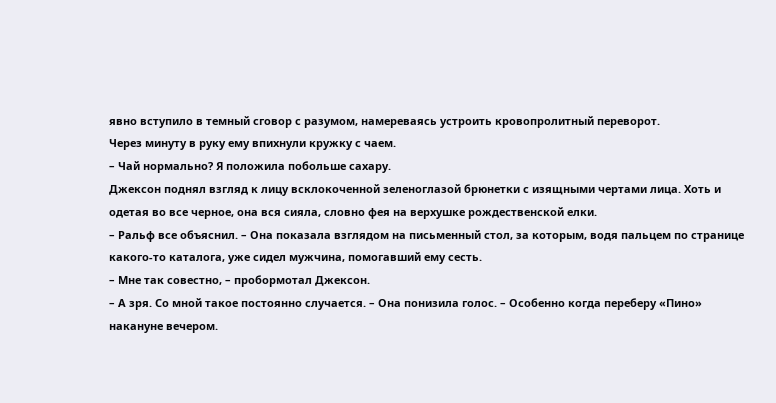явно вступило в темный сговор с разумом, намереваясь устроить кровопролитный переворот.
Через минуту в руку ему впихнули кружку с чаем.
– Чай нормально? Я положила побольше сахару.
Джексон поднял взгляд к лицу всклокоченной зеленоглазой брюнетки с изящными чертами лица. Хоть и одетая во все черное, она вся сияла, словно фея на верхушке рождественской елки.
– Ральф все объяснил. – Она показала взглядом на письменный стол, за которым, водя пальцем по странице какого-то каталога, уже сидел мужчина, помогавший ему сесть.
– Мне так совестно, – пробормотал Джексон.
– А зря. Со мной такое постоянно случается. – Она понизила голос. – Особенно когда переберу «Пино» накануне вечером.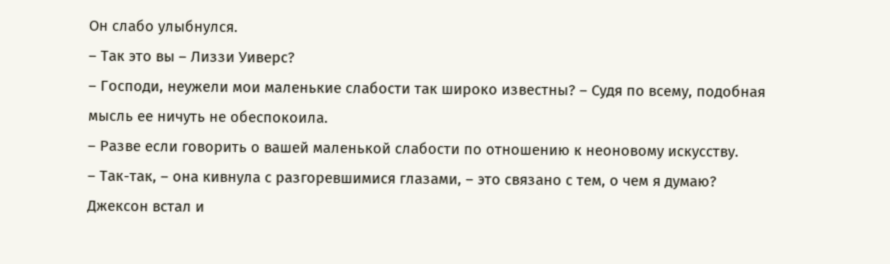Он слабо улыбнулся.
– Так это вы – Лиззи Уиверс?
– Господи, неужели мои маленькие слабости так широко известны? – Судя по всему, подобная мысль ее ничуть не обеспокоила.
– Разве если говорить о вашей маленькой слабости по отношению к неоновому искусству.
– Так-так, – она кивнула с разгоревшимися глазами, – это связано с тем, о чем я думаю?
Джексон встал и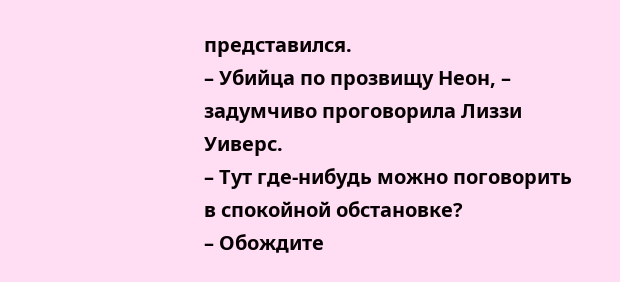представился.
– Убийца по прозвищу Неон, – задумчиво проговорила Лиззи Уиверс.
– Тут где-нибудь можно поговорить в спокойной обстановке?
– Обождите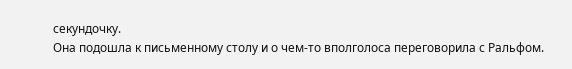секундочку.
Она подошла к письменному столу и о чем-то вполголоса переговорила с Ральфом.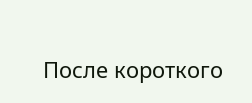После короткого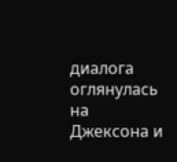диалога оглянулась на Джексона и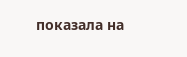показала на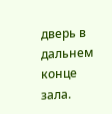дверь в дальнем конце зала.